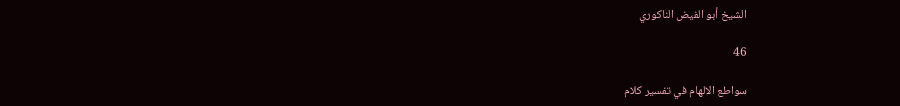الشيخ أبو الفيض الناكوري

46

سواطع الالهام في تفسير كلام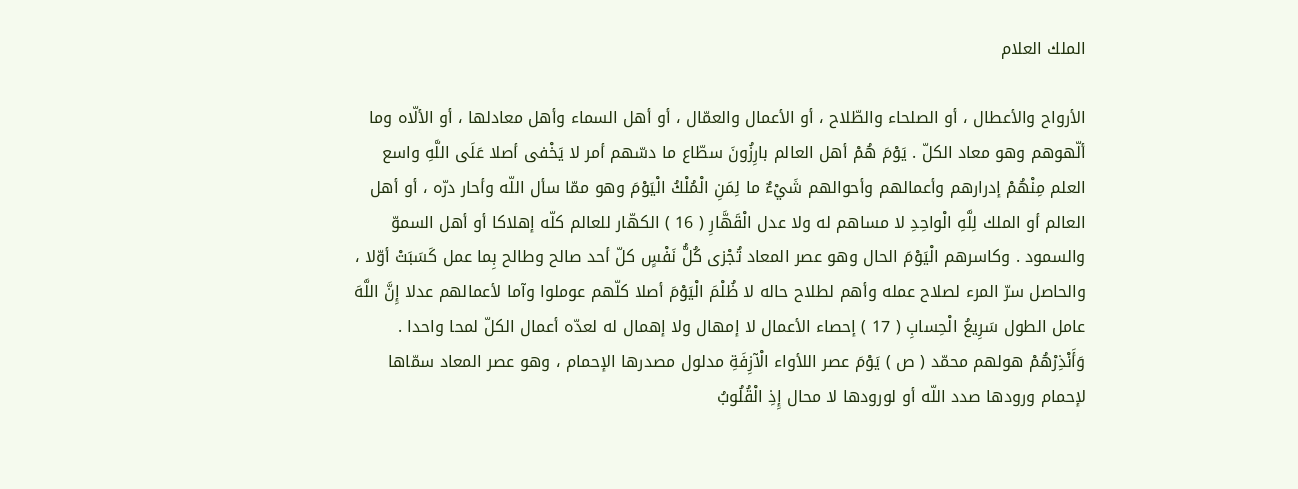الملك العلام

الأرواح والأعطال ، أو الصلحاء والطّلاح ، أو الأعمال والعمّال ، أو أهل السماء وأهل معادلها ، أو الألّاه وما ألّهوهم وهو معاد الكلّ . يَوْمَ هُمْ أهل العالم بارِزُونَ سطّاع ما دسّهم أمر لا يَخْفى أصلا عَلَى اللَّهِ واسع العلم مِنْهُمْ إدرارهم وأعمالهم وأحوالهم شَيْءٌ ما لِمَنِ الْمُلْكُ الْيَوْمَ وهو ممّا سأل اللّه وأحار درّه ، أو أهل العالم أو الملك لِلَّهِ الْواحِدِ لا مساهم له ولا عدل الْقَهَّارِ ( 16 ) الكهّار للعالم كلّه إهلاكا أو أهل السموّ والسمود . وكاسرهم الْيَوْمَ الحال وهو عصر المعاد تُجْزى كُلُّ نَفْسٍ كلّ أحد صالح وطالح بِما عمل كَسَبَتْ أوّلا ، والحاصل سرّ المرء لصلاح عمله وأهم لطلاح حاله لا ظُلْمَ الْيَوْمَ أصلا كلّهم عوملوا وآما لأعمالهم عدلا إِنَّ اللَّهَ عامل الطول سَرِيعُ الْحِسابِ ( 17 ) إحصاء الأعمال لا إمهال ولا إهمال له لعدّه أعمال الكلّ لمحا واحدا . وَأَنْذِرْهُمْ هولهم محمّد ( ص ) يَوْمَ عصر اللأواء الْآزِفَةِ مدلول مصدرها الإحمام ، وهو عصر المعاد سمّاها لإحمام ورودها صدد اللّه أو لورودها لا محال إِذِ الْقُلُوبُ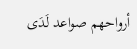أرواحهم صواعد لَدَى